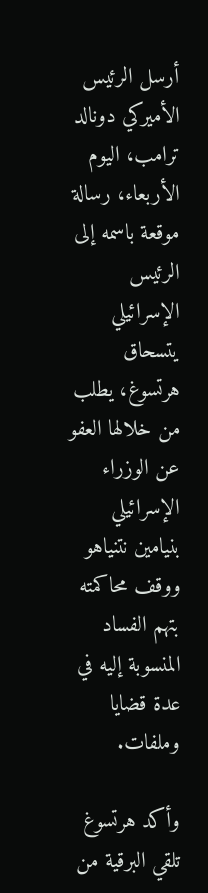أرسل الرئيس الأميركي دونالد ترامب، اليوم الأربعاء، رسالة موقعة باسمه إلى الرئيس الإسرائيلي يتسحاق هرتسوغ، يطلب من خلالها العفو عن الوزراء الإسرائيلي بنيامين نتنياهو ووقف محاكمته بتهم الفساد المنسوبة إليه في عدة قضايا وملفات.

وأكد هرتسوغ تلقي البرقية من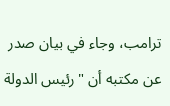ترامب، وجاء في بيان صدر عن مكتبه أن "رئيس الدولة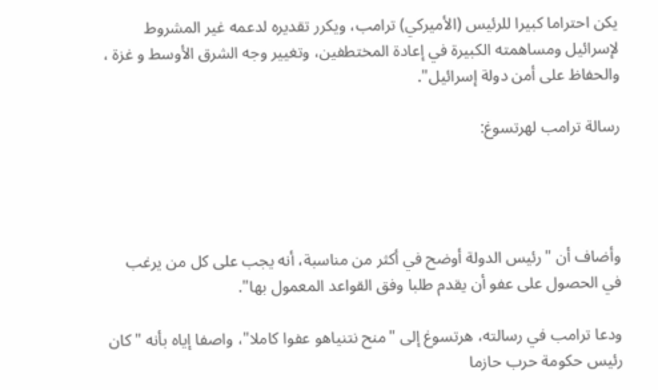يكن احتراما كبيرا للرئيس (الأميركي) ترامب، ويكرر تقديره لدعمه غير المشروط لإسرائيل ومساهمته الكبيرة في إعادة المختطفين، وتغيير وجه الشرق الأوسط و غزة ، والحفاظ على أمن دولة إسرائيل".

رسالة ترامب لهرتسوغ:




وأضاف أن "رئيس الدولة أوضح في أكثر من مناسبة، أنه يجب على كل من يرغب في الحصول على عفو أن يقدم طلبا وفق القواعد المعمول بها".

ودعا ترامب في رسالته، هرتسوغ إلى "منح نتنياهو عفوا كاملا"، واصفا إياه بأنه "كان رئيس حكومة حرب حازما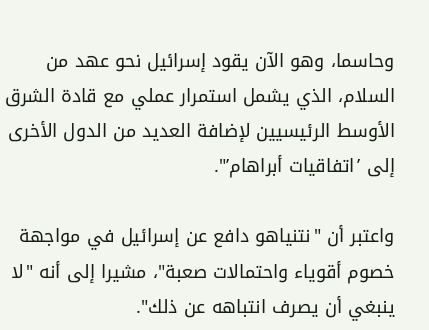وحاسما، وهو الآن يقود إسرائيل نحو عهد من السلام، الذي يشمل استمرار عملي مع قادة الشرق الأوسط الرئيسيين لإضافة العديد من الدول الأخرى إلى ’اتفاقيات أبراهام’".

واعتبر أن "نتنياهو دافع عن إسرائيل في مواجهة خصوم أقوياء واحتمالات صعبة"، مشيرا إلى أنه "لا ينبغي أن يصرف انتباهه عن ذلك".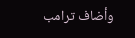وأضاف ترامب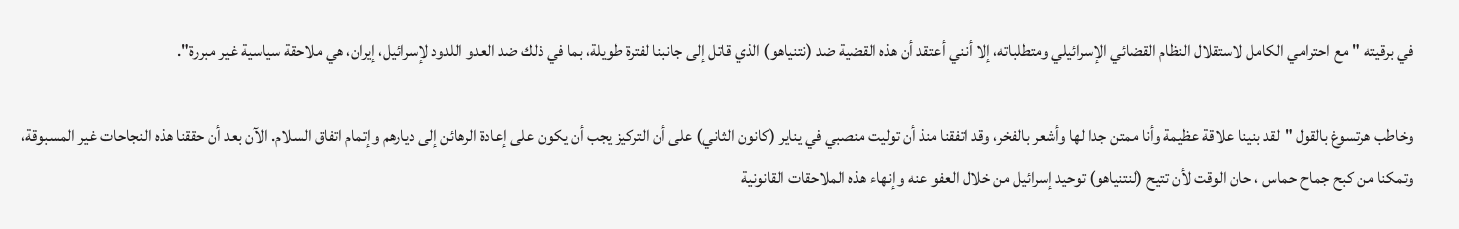في برقيته "مع احترامي الكامل لاستقلال النظام القضائي الإسرائيلي ومتطلباته، إلا أنني أعتقد أن هذه القضية ضد (نتنياهو) الذي قاتل إلى جانبنا لفترة طويلة، بما في ذلك ضد العدو اللدود لإسرائيل، إيران، هي ملاحقة سياسية غير مبررة".

وخاطب هرتسوغ بالقول "لقد بنينا علاقة عظيمة وأنا ممتن جدا لها وأشعر بالفخر، وقد اتفقنا منذ أن توليت منصبي في يناير (كانون الثاني) على أن التركيز يجب أن يكون على إعادة الرهائن إلى ديارهم وإتمام اتفاق السلام. الآن بعد أن حققنا هذه النجاحات غير المسبوقة، وتمكنا من كبح جماح حماس ، حان الوقت لأن تتيح (لنتنياهو) توحيد إسرائيل من خلال العفو عنه وإنهاء هذه الملاحقات القانونية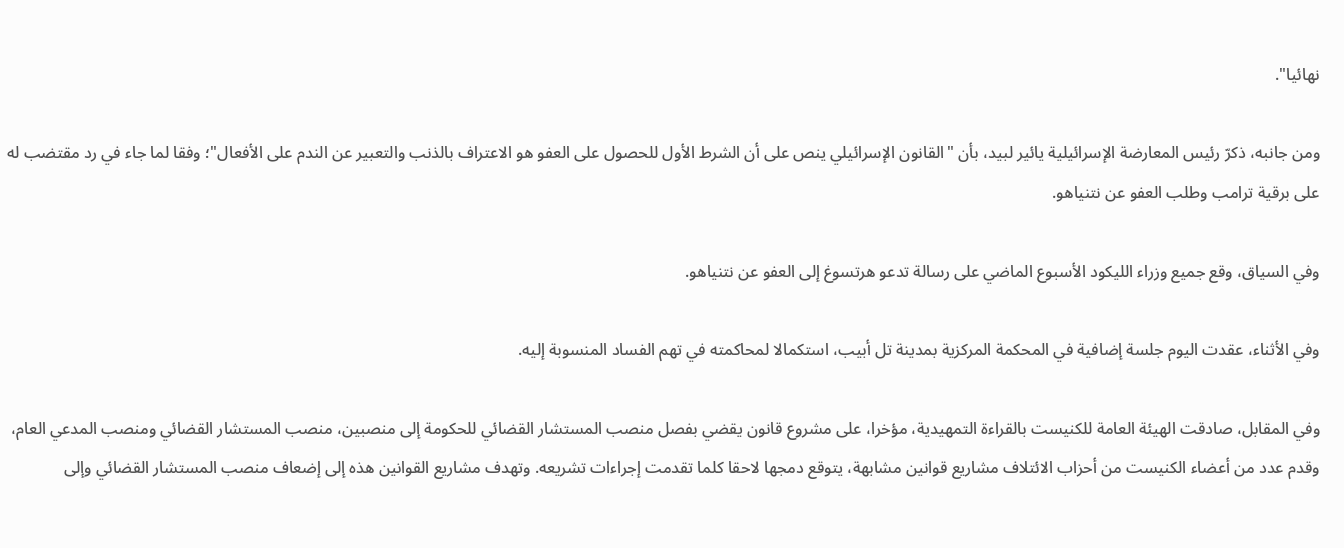نهائيا".

ومن جانبه، ذكرّ رئيس المعارضة الإسرائيلية يائير لبيد، بأن "القانون الإسرائيلي ينص على أن الشرط الأول للحصول على العفو هو الاعتراف بالذنب والتعبير عن الندم على الأفعال"؛ وفقا لما جاء في رد مقتضب له على برقية ترامب وطلب العفو عن نتنياهو.

وفي السياق، وقع جميع وزراء الليكود الأسبوع الماضي على رسالة تدعو هرتسوغ إلى العفو عن نتنياهو.

وفي الأثناء، عقدت اليوم جلسة إضافية في المحكمة المركزية بمدينة تل أبيب، استكمالا لمحاكمته في تهم الفساد المنسوبة إليه.

وفي المقابل، صادقت الهيئة العامة للكنيست بالقراءة التمهيدية، مؤخرا، على مشروع قانون يقضي بفصل منصب المستشار القضائي للحكومة إلى منصبين، منصب المستشار القضائي ومنصب المدعي العام، وقدم عدد من أعضاء الكنيست من أحزاب الائتلاف مشاريع قوانين مشابهة، يتوقع دمجها لاحقا كلما تقدمت إجراءات تشريعه. وتهدف مشاريع القوانين هذه إلى إضعاف منصب المستشار القضائي وإلى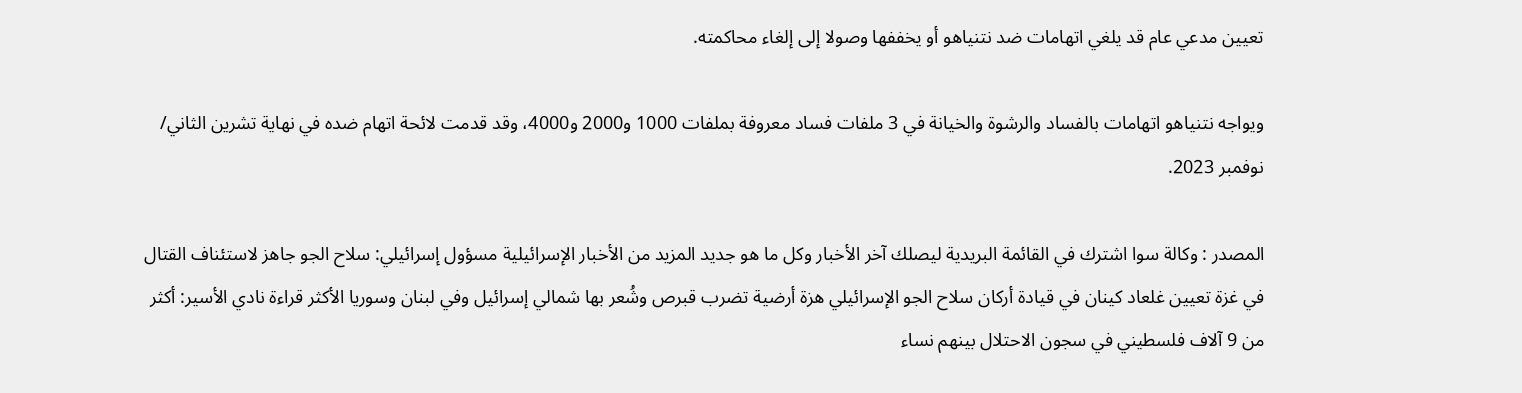تعيين مدعي عام قد يلغي اتهامات ضد نتنياهو أو يخففها وصولا إلى إلغاء محاكمته.

ويواجه نتنياهو اتهامات بالفساد والرشوة والخيانة في 3 ملفات فساد معروفة بملفات 1000 و2000 و4000، وقد قدمت لائحة اتهام ضده في نهاية تشرين الثاني/ نوفمبر 2023.

المصدر : وكالة سوا اشترك في القائمة البريدية ليصلك آخر الأخبار وكل ما هو جديد المزيد من الأخبار الإسرائيلية مسؤول إسرائيلي: سلاح الجو جاهز لاستئناف القتال في غزة تعيين غلعاد كينان في قيادة أركان سلاح الجو الإسرائيلي هزة أرضية تضرب قبرص وشُعر بها شمالي إسرائيل وفي لبنان وسوريا الأكثر قراءة نادي الأسير: أكثر من 9 آلاف فلسطيني في سجون الاحتلال بينهم نساء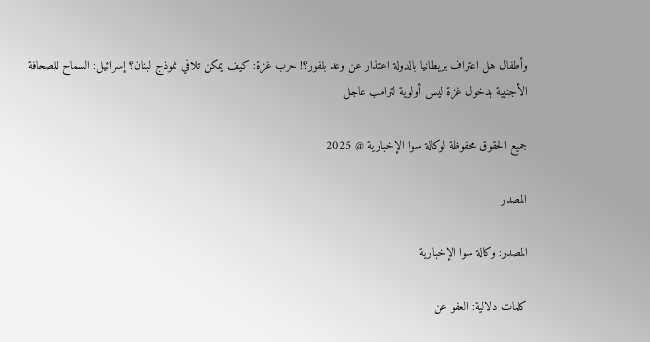وأطفال هل اعتراف بريطانيا بالدولة اعتذار عن وعد بلفور؟! حرب غزة: كيف يمكن تلافي نموذج لبنان؟ إسرائيل: السماح للصحافة الأجنبية بدخول غزة ليس أولوية لترامب عاجل

جميع الحقوق محفوظة لوكالة سوا الإخبارية @ 2025

المصدر

المصدر: وكالة سوا الإخبارية

كلمات دلالية: العفو عن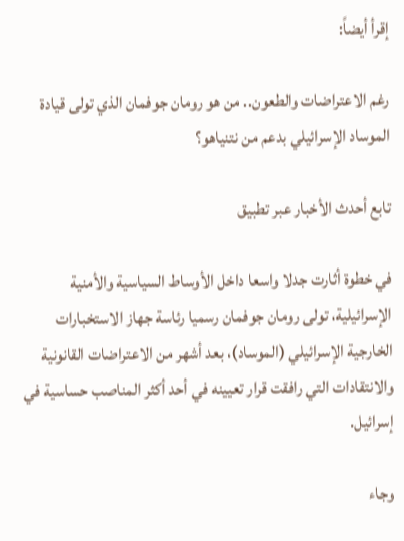إقرأ أيضاً:

رغم الاعتراضات والطعون.. من هو رومان جوفمان الذي تولى قيادة الموساد الإسرائيلي بدعم من نتنياهو؟

تابع أحدث الأخبار عبر تطبيق

في خطوة أثارت جدلا واسعا داخل الأوساط السياسية والأمنية الإسرائيلية، تولى رومان جوفمان رسميا رئاسة جهاز الاستخبارات الخارجية الإسرائيلي (الموساد)، بعد أشهر من الاعتراضات القانونية والانتقادات التي رافقت قرار تعيينه في أحد أكثر المناصب حساسية في إسرائيل.

وجاء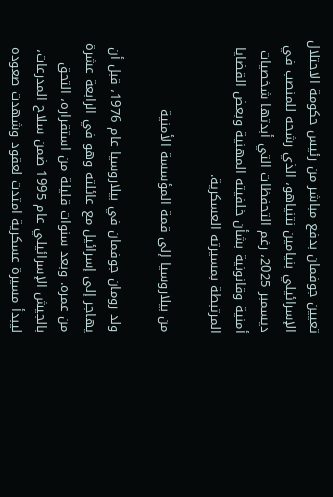تعيين جوفمان بدفع مباشر من رئيس حكومة الاحتلال الإسرائيلي بنيامين نتنياهو، الذي رشحه للمنصب في ديسمبر 2025، رغم التحفظات التي أبدتها شخصيات أمنية وقانونية بشأن خلفيته المهنية وبعض القضايا المرتبطة بمسيرته العسكرية.

من بيلاروسيا إلى قمة المؤسسة الأمنية

ولد رومان جوفمان في بيلاروسيا عام 1976، قبل أن يهاجر إلى إسرائيل مع عائلته وهو في الرابعة عشرة من عمره. وبعد سنوات قليلة من استقراره، التحق بالجيش الإسرائيلي عام 1995 ضمن سلاح المدرعات، ليبدأ مسيرة عسكرية امتدت لعقود وشهدت صعوده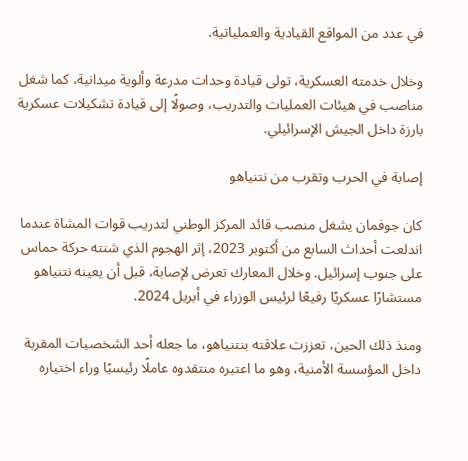في عدد من المواقع القيادية والعملياتية.

وخلال خدمته العسكرية، تولى قيادة وحدات مدرعة وألوية ميدانية، كما شغل مناصب في هيئات العمليات والتدريب، وصولًا إلى قيادة تشكيلات عسكرية بارزة داخل الجيش الإسرائيلي.

إصابة في الحرب وتقرب من نتنياهو

كان جوفمان يشغل منصب قائد المركز الوطني لتدريب قوات المشاة عندما اندلعت أحداث السابع من أكتوبر 2023، إثر الهجوم الذي شنته حركة حماس على جنوب إسرائيل. وخلال المعارك تعرض لإصابة، قبل أن يعينه نتنياهو مستشارًا عسكريًا رفيعًا لرئيس الوزراء في أبريل 2024.

ومنذ ذلك الحين، تعززت علاقته بنتنياهو، ما جعله أحد الشخصيات المقربة داخل المؤسسة الأمنية، وهو ما اعتبره منتقدوه عاملًا رئيسيًا وراء اختياره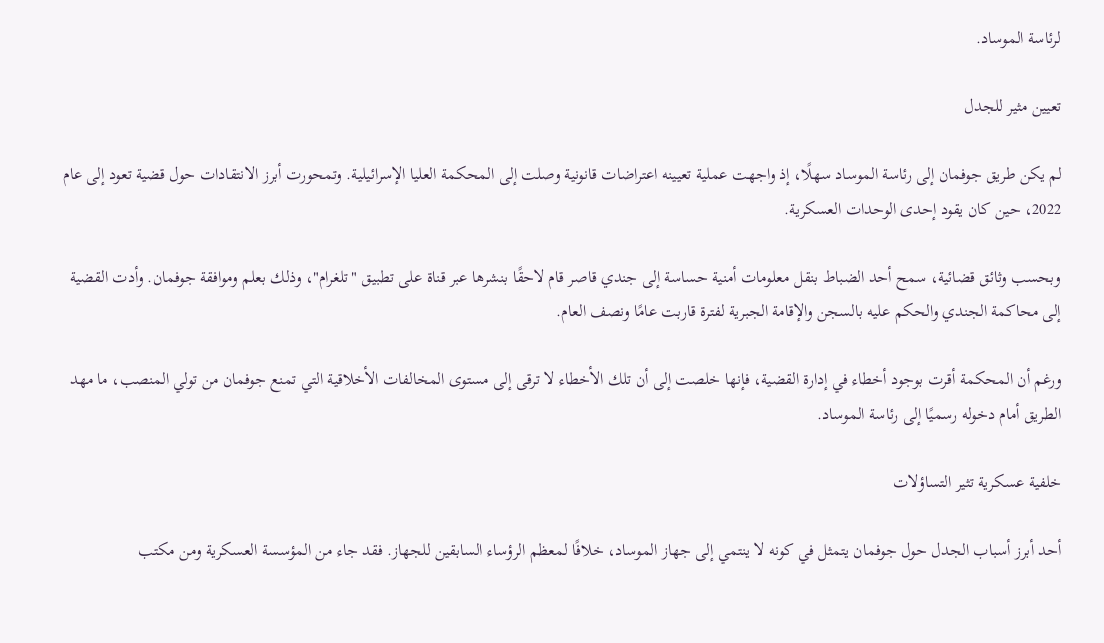لرئاسة الموساد.

تعيين مثير للجدل

لم يكن طريق جوفمان إلى رئاسة الموساد سهلًا، إذ واجهت عملية تعيينه اعتراضات قانونية وصلت إلى المحكمة العليا الإسرائيلية. وتمحورت أبرز الانتقادات حول قضية تعود إلى عام 2022، حين كان يقود إحدى الوحدات العسكرية.

وبحسب وثائق قضائية، سمح أحد الضباط بنقل معلومات أمنية حساسة إلى جندي قاصر قام لاحقًا بنشرها عبر قناة على تطبيق "تلغرام"، وذلك بعلم وموافقة جوفمان. وأدت القضية إلى محاكمة الجندي والحكم عليه بالسجن والإقامة الجبرية لفترة قاربت عامًا ونصف العام.

ورغم أن المحكمة أقرت بوجود أخطاء في إدارة القضية، فإنها خلصت إلى أن تلك الأخطاء لا ترقى إلى مستوى المخالفات الأخلاقية التي تمنع جوفمان من تولي المنصب، ما مهد الطريق أمام دخوله رسميًا إلى رئاسة الموساد.

خلفية عسكرية تثير التساؤلات

أحد أبرز أسباب الجدل حول جوفمان يتمثل في كونه لا ينتمي إلى جهاز الموساد، خلافًا لمعظم الرؤساء السابقين للجهاز. فقد جاء من المؤسسة العسكرية ومن مكتب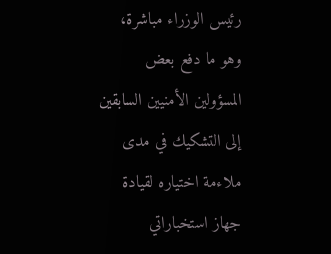رئيس الوزراء مباشرة، وهو ما دفع بعض المسؤولين الأمنيين السابقين إلى التشكيك في مدى ملاءمة اختياره لقيادة جهاز استخباراتي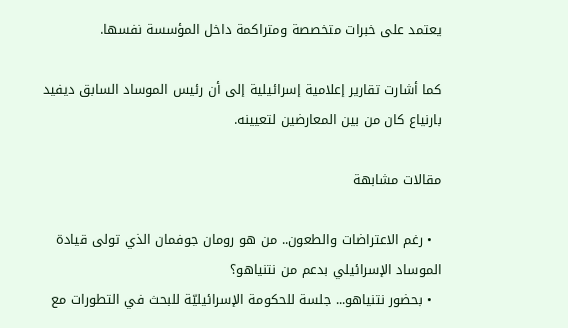يعتمد على خبرات متخصصة ومتراكمة داخل المؤسسة نفسها.

كما أشارت تقارير إعلامية إسرائيلية إلى أن رئيس الموساد السابق ديفيد بارنياع كان من بين المعارضين لتعيينه.

مقالات مشابهة

  • رغم الاعتراضات والطعون.. من هو رومان جوفمان الذي تولى قيادة الموساد الإسرائيلي بدعم من نتنياهو؟
  • بحضور نتنياهو... جلسة للحكومة الإسرائيليّة للبحث في التطورات مع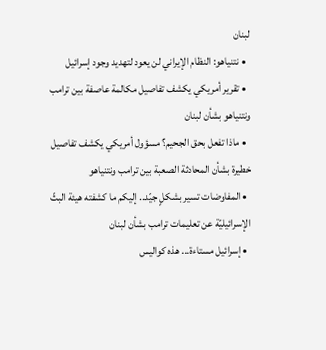لبنان
  • نتنياهو: النظام الإيراني لن يعود لتهديد وجود إسرائيل
  • تقرير أمريكي يكشف تفاصيل مكالمة عاصفة بين ترامب ونتنياهو بشأن لبنان
  • ماذا تفعل بحق الجحيم؟ مسؤول أمريكي يكشف تفاصيل خطيرة بشأن المحادثة الصعبة بين ترامب ونتنياهو
  • المفاوضات تسير بشكلٍ جيّد.. إليكم ما كشفته هيئة البثّ الإسرائيليّة عن تعليمات ترامب بشأن لبنان
  • إسرائيل مستاءة... هذه كواليس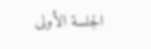الجلسة الأولى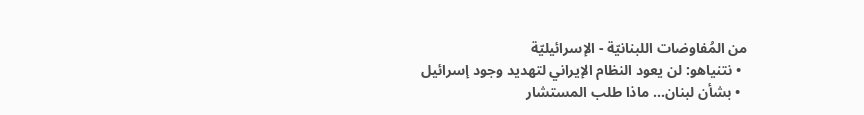من المُفاوضات اللبنانيّة - الإسرائيليّة
  • نتنياهو: لن يعود النظام الإيراني لتهديد وجود إسرائيل
  • بشأن لبنان... ماذا طلب المستشار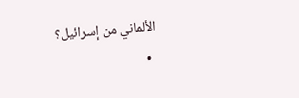الألماني من إسرائيل؟
  •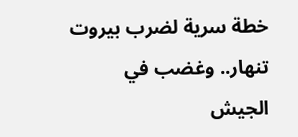خطة سرية لضرب بيروت تنهار.. وغضب في الجيش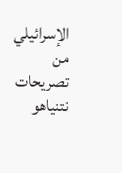الإسرائيلي من تصريحات نتنياهو